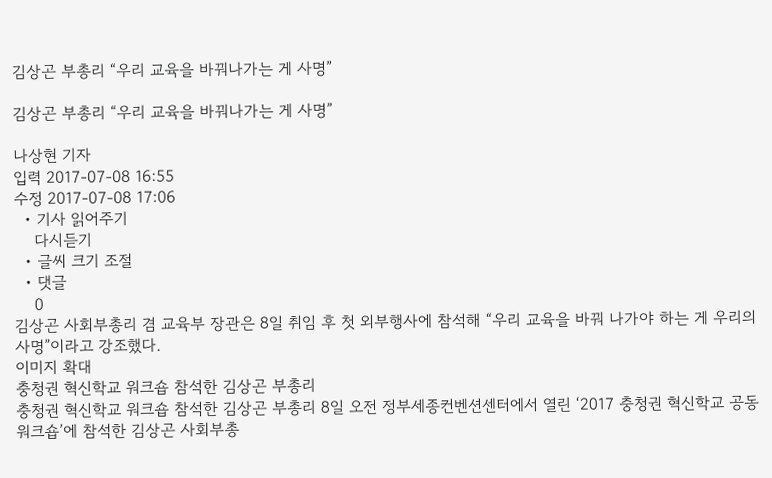김상곤 부총리 “우리 교육을 바꿔나가는 게 사명”

김상곤 부총리 “우리 교육을 바꿔나가는 게 사명”

나상현 기자
입력 2017-07-08 16:55
수정 2017-07-08 17:06
  • 기사 읽어주기
    다시듣기
  • 글씨 크기 조절
  • 댓글
    0
김상곤 사회부총리 겸 교육부 장관은 8일 취임 후 첫 외부행사에 참석해 “우리 교육을 바꿔 나가야 하는 게 우리의 사명”이라고 강조했다.
이미지 확대
충청권 혁신학교 워크숍 참석한 김상곤 부총리
충청권 혁신학교 워크숍 참석한 김상곤 부총리 8일 오전 정부세종컨벤션센터에서 열린 ‘2017 충청권 혁신학교 공동워크숍’에 참석한 김상곤 사회부총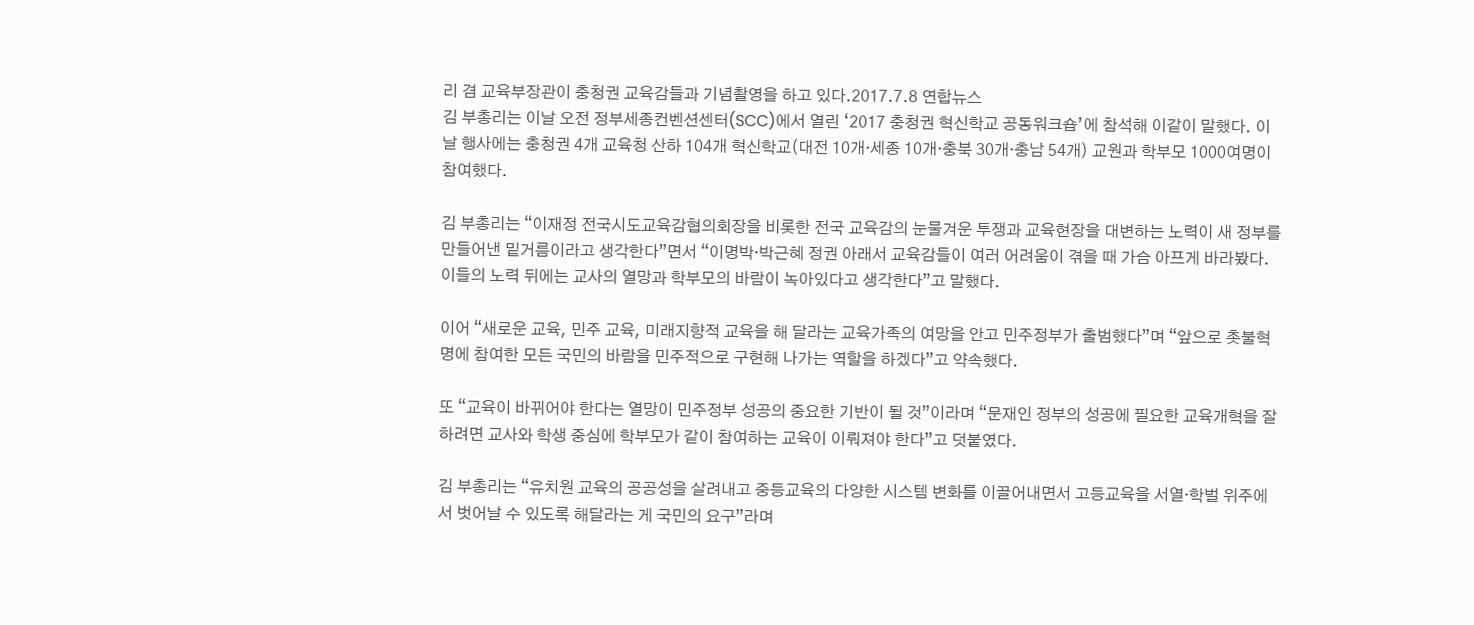리 겸 교육부장관이 충청권 교육감들과 기념촬영을 하고 있다.2017.7.8 연합뉴스
김 부총리는 이날 오전 정부세종컨벤션센터(SCC)에서 열린 ‘2017 충청권 혁신학교 공동워크숍’에 참석해 이같이 말했다. 이날 행사에는 충청권 4개 교육청 산하 104개 혁신학교(대전 10개·세종 10개·충북 30개·충남 54개) 교원과 학부모 1000여명이 참여했다.

김 부총리는 “이재정 전국시도교육감협의회장을 비롯한 전국 교육감의 눈물겨운 투쟁과 교육현장을 대변하는 노력이 새 정부를 만들어낸 밑거름이라고 생각한다”면서 “이명박·박근혜 정권 아래서 교육감들이 여러 어려움이 겪을 때 가슴 아프게 바라봤다. 이들의 노력 뒤에는 교사의 열망과 학부모의 바람이 녹아있다고 생각한다”고 말했다.

이어 “새로운 교육, 민주 교육, 미래지향적 교육을 해 달라는 교육가족의 여망을 안고 민주정부가 출범했다”며 “앞으로 촛불혁명에 참여한 모든 국민의 바람을 민주적으로 구현해 나가는 역할을 하겠다”고 약속했다.

또 “교육이 바뀌어야 한다는 열망이 민주정부 성공의 중요한 기반이 될 것”이라며 “문재인 정부의 성공에 필요한 교육개혁을 잘 하려면 교사와 학생 중심에 학부모가 같이 참여하는 교육이 이뤄져야 한다”고 덧붙였다.

김 부총리는 “유치원 교육의 공공성을 살려내고 중등교육의 다양한 시스템 변화를 이끌어내면서 고등교육을 서열·학벌 위주에서 벗어날 수 있도록 해달라는 게 국민의 요구”라며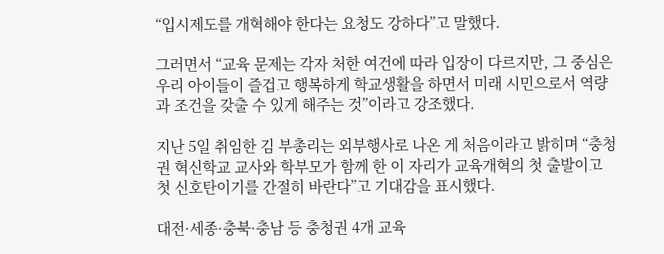“입시제도를 개혁해야 한다는 요청도 강하다”고 말했다.

그러면서 “교육 문제는 각자 처한 여건에 따라 입장이 다르지만, 그 중심은 우리 아이들이 즐겁고 행복하게 학교생활을 하면서 미래 시민으로서 역량과 조건을 갖출 수 있게 해주는 것”이라고 강조했다.

지난 5일 취임한 김 부총리는 외부행사로 나온 게 처음이라고 밝히며 “충청권 혁신학교 교사와 학부모가 함께 한 이 자리가 교육개혁의 첫 출발이고 첫 신호탄이기를 간절히 바란다”고 기대감을 표시했다.

대전·세종·충북·충남 등 충청권 4개 교육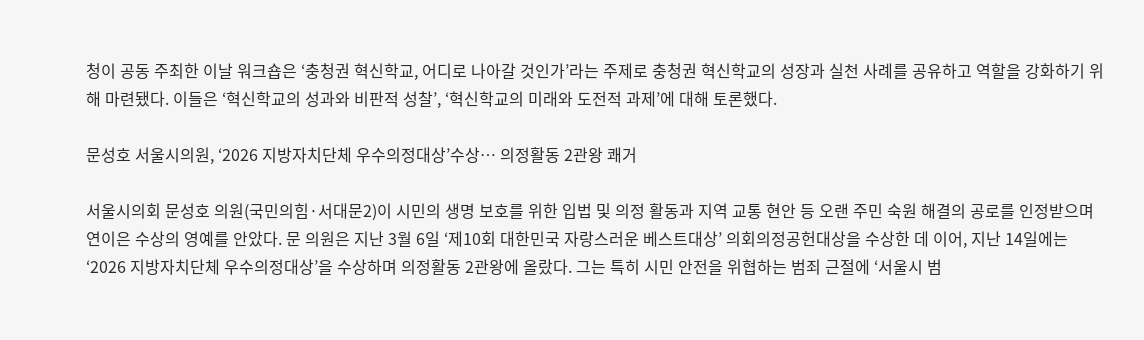청이 공동 주최한 이날 워크숍은 ‘충청권 혁신학교, 어디로 나아갈 것인가’라는 주제로 충청권 혁신학교의 성장과 실천 사례를 공유하고 역할을 강화하기 위해 마련됐다. 이들은 ‘혁신학교의 성과와 비판적 성찰’, ‘혁신학교의 미래와 도전적 과제’에 대해 토론했다.

문성호 서울시의원, ‘2026 지방자치단체 우수의정대상’수상… 의정활동 2관왕 쾌거

서울시의회 문성호 의원(국민의힘·서대문2)이 시민의 생명 보호를 위한 입법 및 의정 활동과 지역 교통 현안 등 오랜 주민 숙원 해결의 공로를 인정받으며 연이은 수상의 영예를 안았다. 문 의원은 지난 3월 6일 ‘제10회 대한민국 자랑스러운 베스트대상’ 의회의정공헌대상을 수상한 데 이어, 지난 14일에는 ‘2026 지방자치단체 우수의정대상’을 수상하며 의정활동 2관왕에 올랐다. 그는 특히 시민 안전을 위협하는 범죄 근절에 ‘서울시 범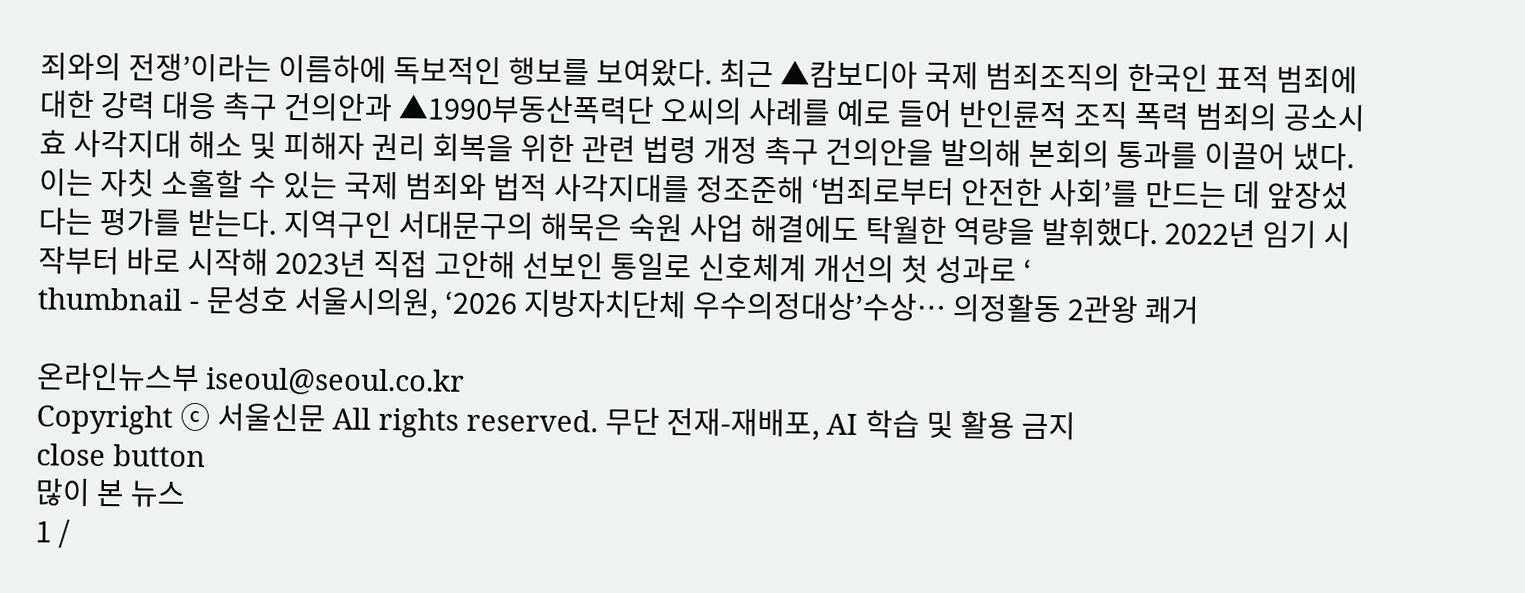죄와의 전쟁’이라는 이름하에 독보적인 행보를 보여왔다. 최근 ▲캄보디아 국제 범죄조직의 한국인 표적 범죄에 대한 강력 대응 촉구 건의안과 ▲1990부동산폭력단 오씨의 사례를 예로 들어 반인륜적 조직 폭력 범죄의 공소시효 사각지대 해소 및 피해자 권리 회복을 위한 관련 법령 개정 촉구 건의안을 발의해 본회의 통과를 이끌어 냈다. 이는 자칫 소홀할 수 있는 국제 범죄와 법적 사각지대를 정조준해 ‘범죄로부터 안전한 사회’를 만드는 데 앞장섰다는 평가를 받는다. 지역구인 서대문구의 해묵은 숙원 사업 해결에도 탁월한 역량을 발휘했다. 2022년 임기 시작부터 바로 시작해 2023년 직접 고안해 선보인 통일로 신호체계 개선의 첫 성과로 ‘
thumbnail - 문성호 서울시의원, ‘2026 지방자치단체 우수의정대상’수상… 의정활동 2관왕 쾌거

온라인뉴스부 iseoul@seoul.co.kr
Copyright ⓒ 서울신문 All rights reserved. 무단 전재-재배포, AI 학습 및 활용 금지
close button
많이 본 뉴스
1 /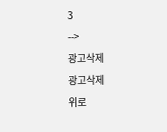3
-->
광고삭제
광고삭제
위로